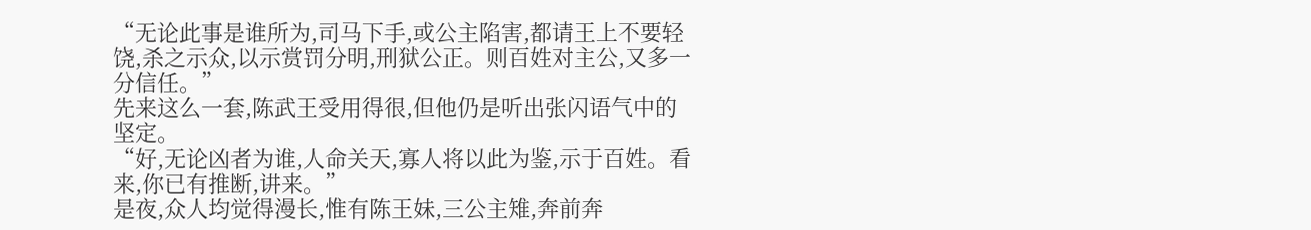“无论此事是谁所为,司马下手,或公主陷害,都请王上不要轻饶,杀之示众,以示赏罚分明,刑狱公正。则百姓对主公,又多一分信任。”
先来这么一套,陈武王受用得很,但他仍是听出张闪语气中的坚定。
“好,无论凶者为谁,人命关天,寡人将以此为鉴,示于百姓。看来,你已有推断,讲来。”
是夜,众人均觉得漫长,惟有陈王妹,三公主雉,奔前奔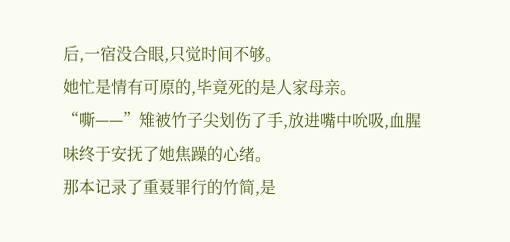后,一宿没合眼,只觉时间不够。
她忙是情有可原的,毕竟死的是人家母亲。
“嘶——”雉被竹子尖划伤了手,放进嘴中吮吸,血腥味终于安抚了她焦躁的心绪。
那本记录了重聂罪行的竹简,是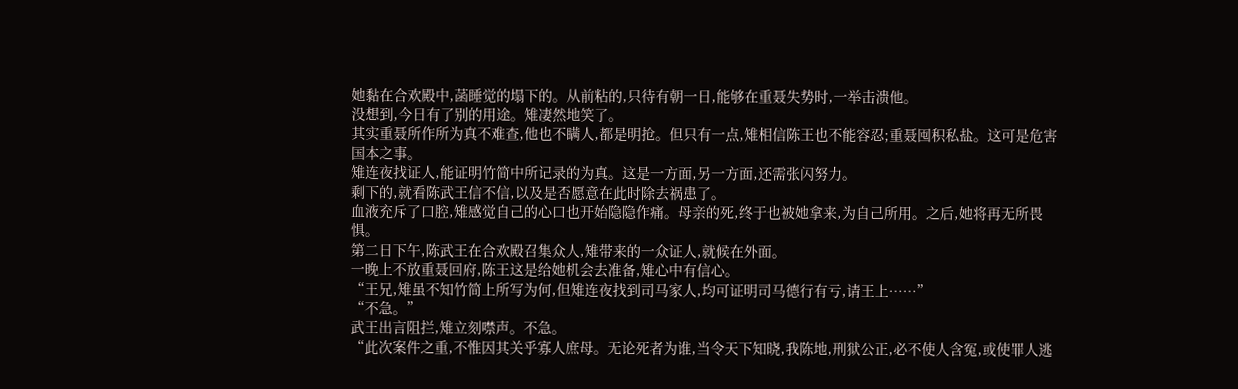她黏在合欢殿中,菡睡觉的塌下的。从前粘的,只待有朝一日,能够在重聂失势时,一举击溃他。
没想到,今日有了别的用途。雉凄然地笑了。
其实重聂所作所为真不难查,他也不瞒人,都是明抢。但只有一点,雉相信陈王也不能容忍;重聂囤积私盐。这可是危害国本之事。
雉连夜找证人,能证明竹简中所记录的为真。这是一方面,另一方面,还需张闪努力。
剩下的,就看陈武王信不信,以及是否愿意在此时除去祸患了。
血液充斥了口腔,雉感觉自己的心口也开始隐隐作痛。母亲的死,终于也被她拿来,为自己所用。之后,她将再无所畏惧。
第二日下午,陈武王在合欢殿召集众人,雉带来的一众证人,就候在外面。
一晚上不放重聂回府,陈王这是给她机会去准备,雉心中有信心。
“王兄,雉虽不知竹简上所写为何,但雉连夜找到司马家人,均可证明司马德行有亏,请王上……”
“不急。”
武王出言阻拦,雉立刻噤声。不急。
“此次案件之重,不惟因其关乎寡人庶母。无论死者为谁,当令天下知晓,我陈地,刑狱公正,必不使人含冤,或使罪人逃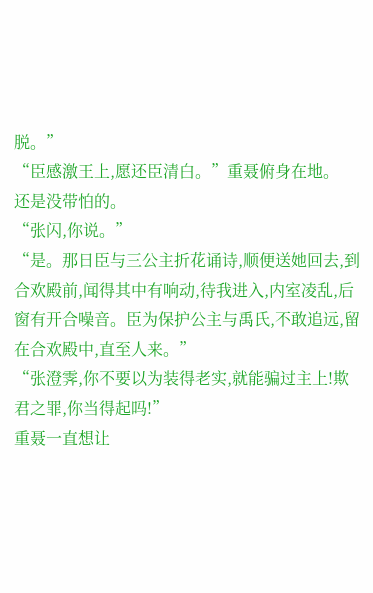脱。”
“臣感激王上,愿还臣清白。”重聂俯身在地。
还是没带怕的。
“张闪,你说。”
“是。那日臣与三公主折花诵诗,顺便送她回去,到合欢殿前,闻得其中有响动,待我进入,内室凌乱,后窗有开合噪音。臣为保护公主与禹氏,不敢追远,留在合欢殿中,直至人来。”
“张澄霁,你不要以为装得老实,就能骗过主上!欺君之罪,你当得起吗!”
重聂一直想让